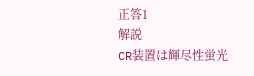正答1
解説
CR装置は輝尽性蛍光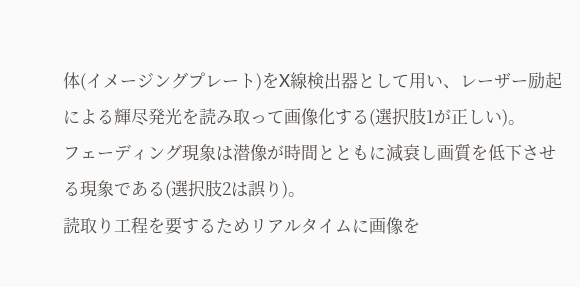体(イメージングプレート)をX線検出器として用い、レーザー励起による輝尽発光を読み取って画像化する(選択肢1が正しい)。
フェーディング現象は潜像が時間とともに減衰し画質を低下させる現象である(選択肢2は誤り)。
読取り工程を要するためリアルタイムに画像を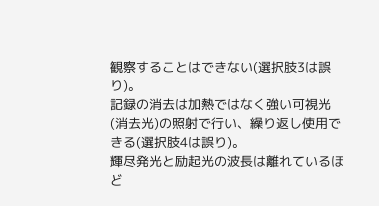観察することはできない(選択肢3は誤り)。
記録の消去は加熱ではなく強い可視光(消去光)の照射で行い、繰り返し使用できる(選択肢4は誤り)。
輝尽発光と励起光の波長は離れているほど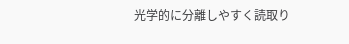光学的に分離しやすく読取り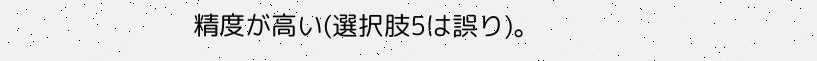精度が高い(選択肢5は誤り)。